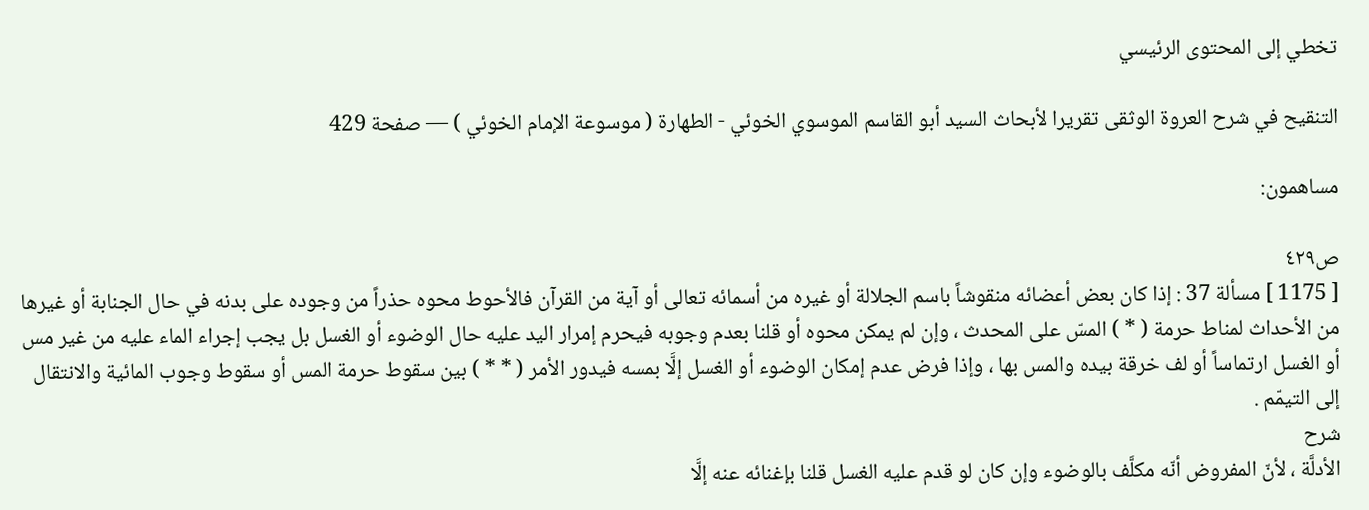تخطي إلى المحتوى الرئيسي

التنقيح في شرح العروة الوثقى تقريرا لأبحاث السيد أبو القاسم الموسوي الخوئي - الطهارة ( موسوعة الإمام الخوئي ) — صفحة 429

مساهمون:

ص٤٢٩
[ 1175 ] مسألة 37 : إذا كان بعض أعضائه منقوشاً باسم الجلالة أو غيره من أسمائه تعالى أو آية من القرآن فالأحوط محوه حذراً من وجوده على بدنه في حال الجنابة أو غيرها من الأحداث لمناط حرمة ( * ) المسّ على المحدث ، وإن لم يمكن محوه أو قلنا بعدم وجوبه فيحرم إمرار اليد عليه حال الوضوء أو الغسل بل يجب إجراء الماء عليه من غير مس أو الغسل ارتماساً أو لف خرقة بيده والمس بها ، وإذا فرض عدم إمكان الوضوء أو الغسل إلَّا بمسه فيدور الأمر ( * * ) بين سقوط حرمة المس أو سقوط وجوب المائية والانتقال إلى التيمّم .
شرح
الأدلَّة ، لأنّ المفروض أنّه مكلَّف بالوضوء وإن كان لو قدم عليه الغسل قلنا بإغنائه عنه إلَّا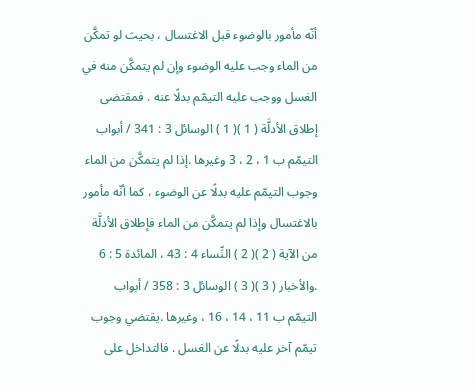أنّه مأمور بالوضوء قبل الاغتسال ، بحيث لو تمكَّن من الماء وجب عليه الوضوء وإن لم يتمكَّن منه في الغسل ووجب عليه التيمّم بدلًا عنه . فمقتضى إطلاق الأدلَّة ( 1 )( 1 ) الوسائل 3 : 341 / أبواب التيمّم ب 1 ، 2 ، 3 وغيرها .إذا لم يتمكَّن من الماء وجوب التيمّم عليه بدلًا عن الوضوء ، كما أنّه مأمور بالاغتسال وإذا لم يتمكَّن من الماء فإطلاق الأدلَّة من الآية ( 2 )( 2 ) النِّساء 4 : 43 ، المائدة 5 : 6 .والأخبار ( 3 )( 3 ) الوسائل 3 : 358 / أبواب التيمّم ب 11 ، 14 ، 16 ، وغيرها .يقتضي وجوب تيمّم آخر عليه بدلًا عن الغسل . فالتداخل على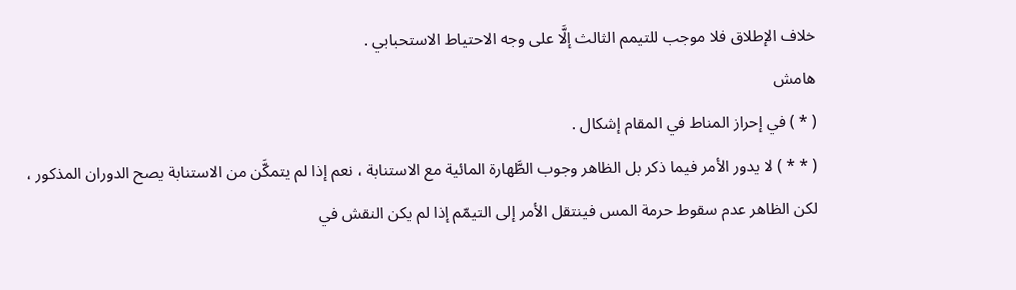خلاف الإطلاق فلا موجب للتيمم الثالث إلَّا على وجه الاحتياط الاستحبابي .
هامش
( * ) في إحراز المناط في المقام إشكال .
( * * ) لا يدور الأمر فيما ذكر بل الظاهر وجوب الطَّهارة المائية مع الاستنابة ، نعم إذا لم يتمكَّن من الاستنابة يصح الدوران المذكور ، لكن الظاهر عدم سقوط حرمة المس فينتقل الأمر إلى التيمّم إذا لم يكن النقش في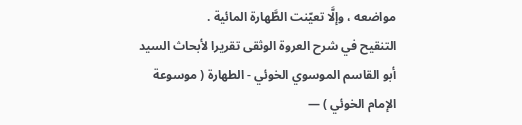مواضعه ، وإلَّا تعيّنت الطَّهارة المائية .
التنقيح في شرح العروة الوثقى تقريرا لأبحاث السيد أبو القاسم الموسوي الخوئي - الطهارة ( موسوعة الإمام الخوئي ) —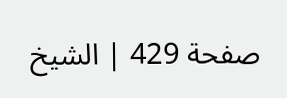صفحة 429 | الشيخ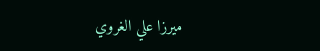ميرزا علي الغروي